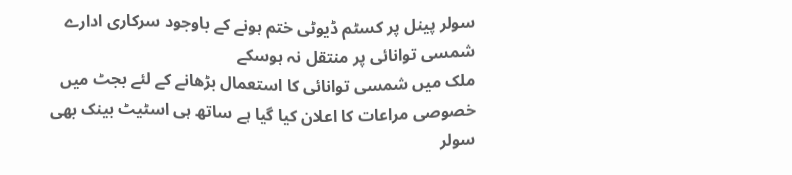سولر پینل پر کسٹم ڈیوٹی ختم ہونے کے باوجود سرکاری ادارے شمسی توانائی پر منتقل نہ ہوسکے
ملک میں شمسی توانائی کا استعمال بڑھانے کے لئے بجٹ میں خصوصی مراعات کا اعلان کیا گیا ہے ساتھ ہی اسٹیٹ بینک بھی سولر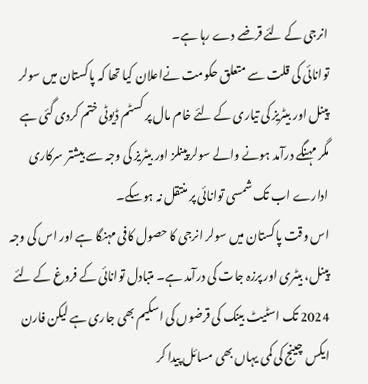انرجی کے لئے قرضے دے رہا ہے۔
توانائی کی قلت سے متعلق حکومت نےاعلان کیا تھا کہ پاکستان میں سولر پینل اور بیٹریز کی تیاری کے لئے خام مال پر کسٹم ڈیوٹی ختم کردی گئی ہے مگر مہنگے درآمد ہونے والے سولر پینلز اور بیٹریز کی وجہ سے بیشتر سرکاری ادارے اب تک شمسی توانائی پر منتقل نہ ہوسکے۔
اس وقت پاکستان میں سولر انرجی کا حصول کافی مہنگا ہے اور اس کی وجہ پینل، بیٹری اور پرزہ جات کی درآمد ہے۔ متبادل توانائی کے فروغ کے لئے 2024 تک اسٹیٹ بینک کی قرضوں کی اسکیم بھی جاری ہے لیکن فارن ایکس چینج کی کمی یہاں بھی مسائل پیدا کر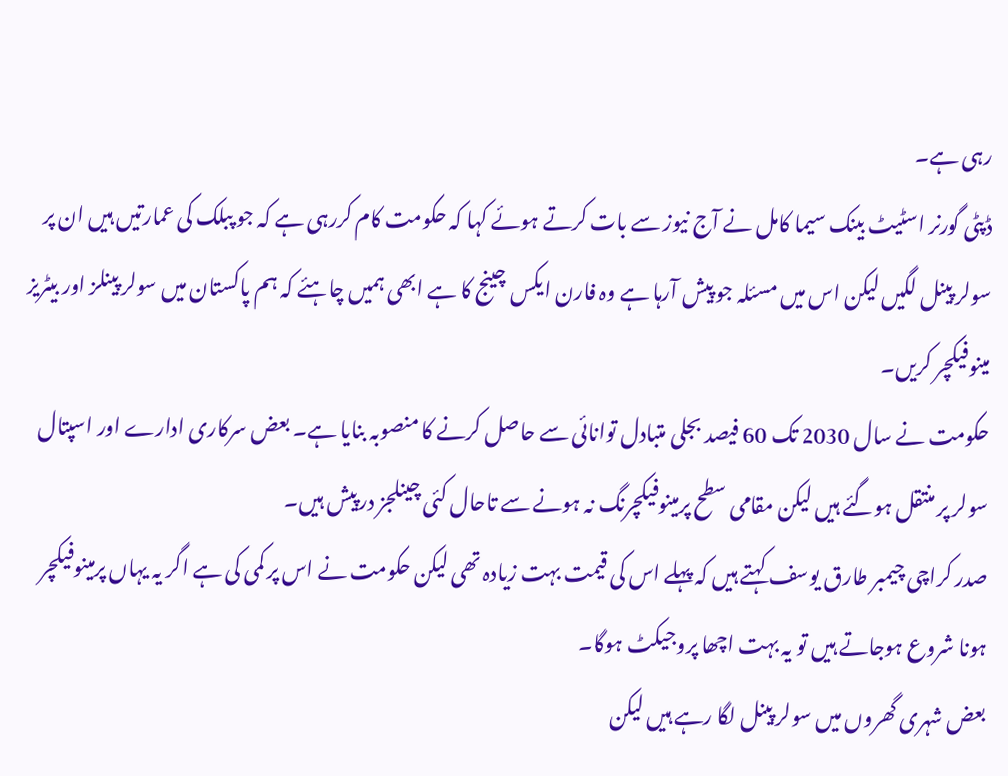رہی ہے۔
ڈپٹی گورنر اسٹیٹ بینک سیما کامل نے آج نیوز سے بات کرتے ہوئے کہا کہ حکومت کام کررہی ہے کہ جو پبلک کی عمارتیں ہیں ان پر سولر پینل لگیں لیکن اس میں مسئلہ جو پیش آرہا ہے وہ فارن ایکس چینج کا ہے ابھی ہمیں چاہئے کہ ہم پاکستان میں سولر پینلز اور بیٹریز مینوفیکچر کریں۔
حکومت نے سال 2030 تک 60 فیصد بجلی متبادل توانائی سے حاصل کرنے کا منصوبہ بنایا ہے۔ بعض سرکاری ادارے اور اسپتال سولر پر منتقل ہوگئے ہیں لیکن مقامی سطح پرمینوفیکچرنگ نہ ہونے سے تاحال کئی چینلجز درپیش ہیں۔
صدر کراچی چیمبر طارق یوسف کہتے ہیں کہ پہلے اس کی قیمت بہت زیادہ تھی لیکن حکومت نے اس پر کمی کی ہے اگر یہ یہاں پرمینوفیکچر ہونا شروع ہوجاتے ہیں تو یہ بہت اچھا پروجیکٹ ہوگا۔
بعض شہری گھروں میں سولر پینل لگا رہے ہیں لیکن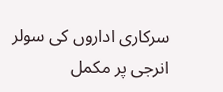سرکاری اداروں کی سولر انرجی پر مکمل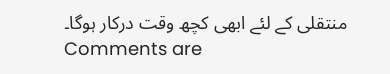منتقلی کے لئے ابھی کچھ وقت درکار ہوگا۔
Comments are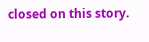closed on this story.